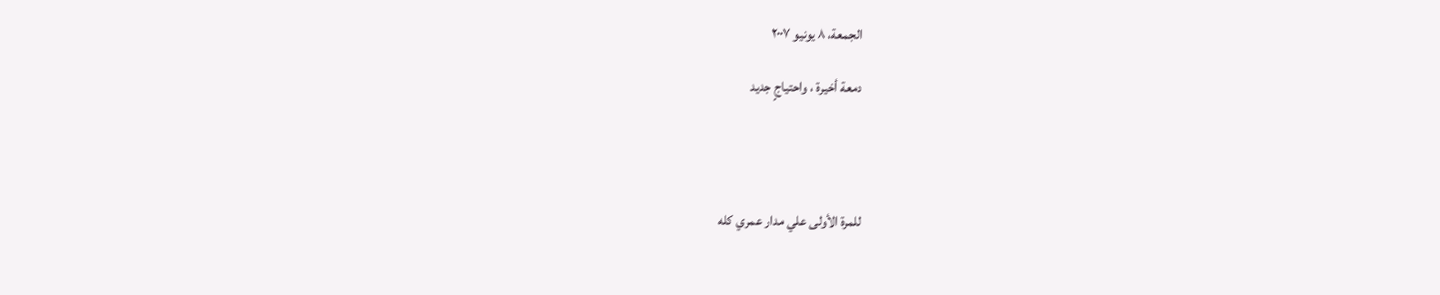الجمعة، ٨ يونيو ٢٠٠٧

دمعة أخيرة ، واحتياجٍ جديد




للمرة الأولى علي مدار عمري كله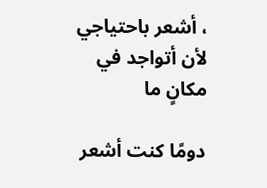، أشعر باحتياجي لأن أتواجد في مكانٍ ما

دومًا كنت أشعر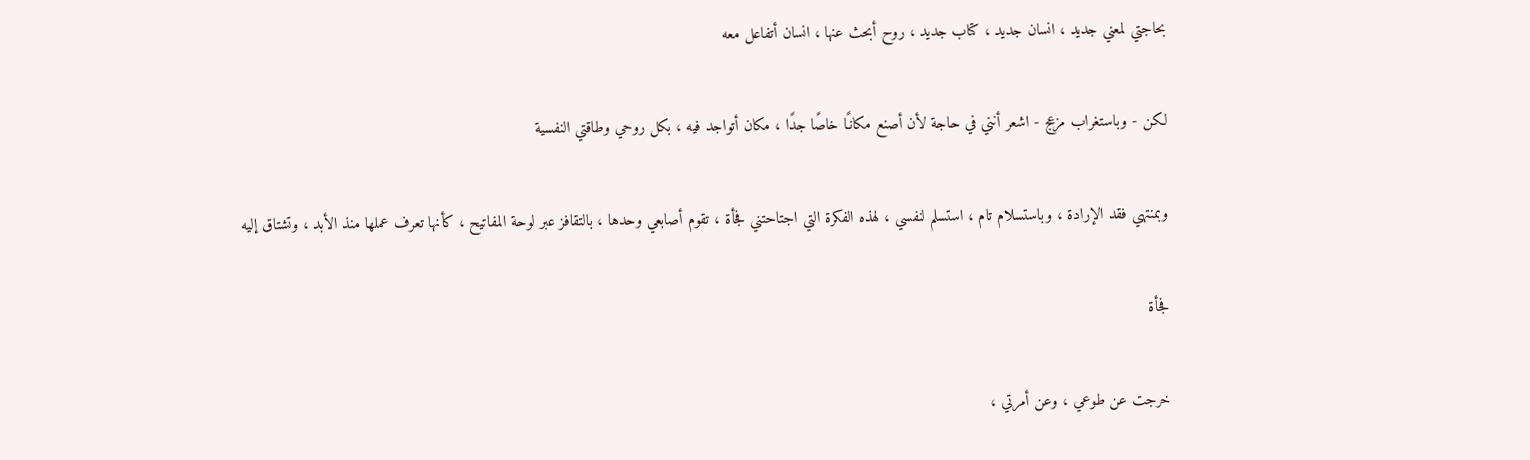بحاجتي لمعني جديد ، انسان جديد ، كتاب جديد ، روح أبحث عنها ، انسان أتفاعل معه

لكن - وباستغراب مزعج - اشعر أنني في حاجة لأن أصنع مكانـًا خاصًا جدًا ، مكان أتواجد فيه ، بكل روحي وطاقتي النفسية

وبمنتهي فقد الإرادة ، وباستسلام تام ، استسلم لنفسي ، لهذه الفكرة التي اجتاحتني فجأة ، تقوم أصابعي وحدها ، بالتقافز عبر لوحة المفاتيح ، كأنها تعرف عملها منذ الأبد ، وتشتاق إليه

فجأة

خرجت عن طوعي ، وعن أمرتي ،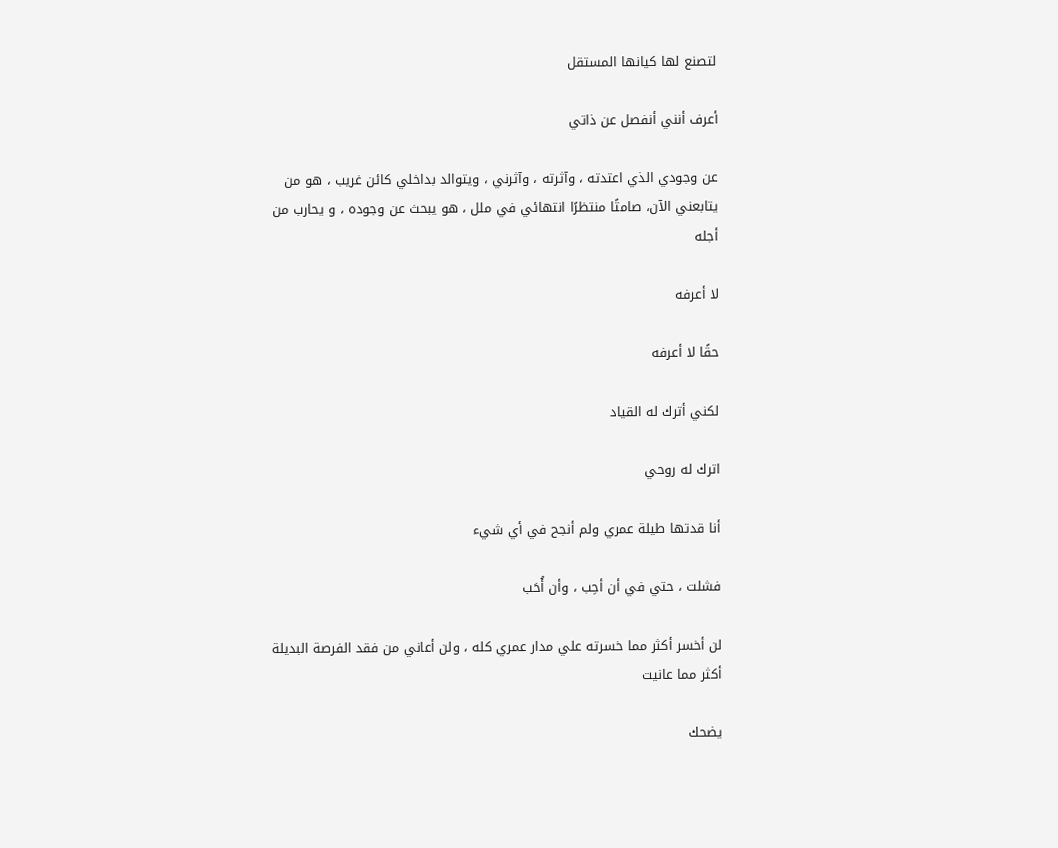لتصنع لها كيانها المستقل

أعرف أنني أنفصل عن ذاتي

عن وجودي الذي اعتدته ، وآثرته ، وآثرني ، ويتوالد بداخلي كائن غريب ، هو من يتابعني الآن، صامتًا منتظرًا انتهائي في ملل ، هو يبحث عن وجوده ، و يحارب من أجله

لا أعرفه

حقًا لا أعرفه

لكني أترك له القياد

اترك له روحي

أنا قدتها طيلة عمري ولم أنجح في أي شيء

فشلت ، حتي في أن أحِب ، وأن أُحَب

لن أخسر أكثر مما خسرته علي مدار عمري كله ، ولن أعاني من فقد الفرصة البديلة أكثر مما عانيت

يضحك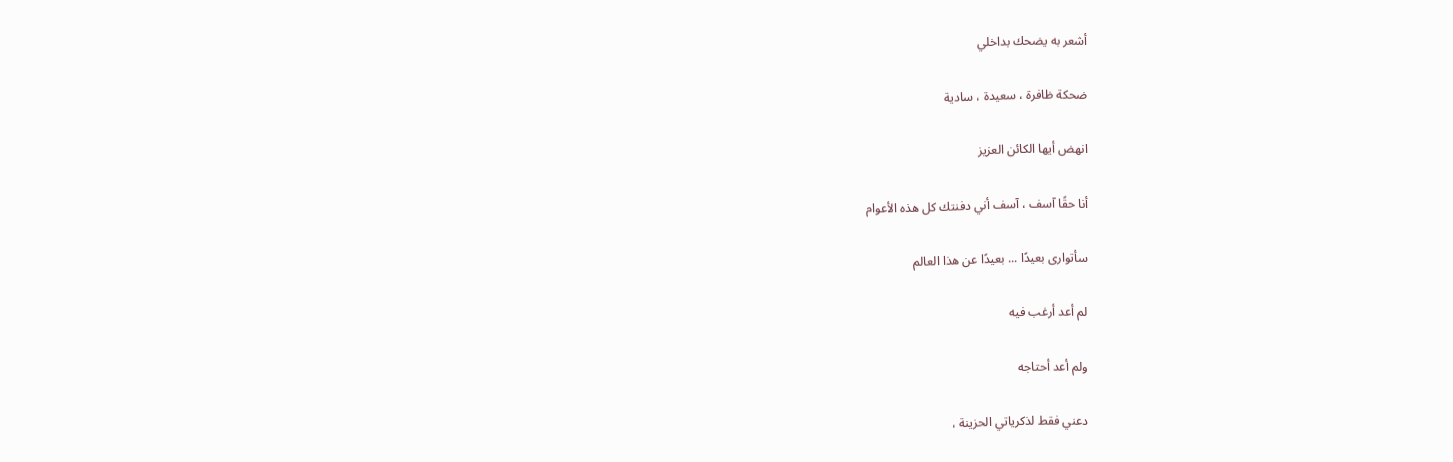أشعر به يضحك بداخلي

ضحكة ظافرة ، سعيدة ، سادية

انهض أيها الكائن العزيز

أنا حقًا آسف ، آسف أني دفنتك كل هذه الأعوام

سأتوارى بعيدًا ... بعيدًا عن هذا العالم

لم أعد أرغب فيه

ولم أعد أحتاجه

دعني فقط لذكرياتي الحزينة ،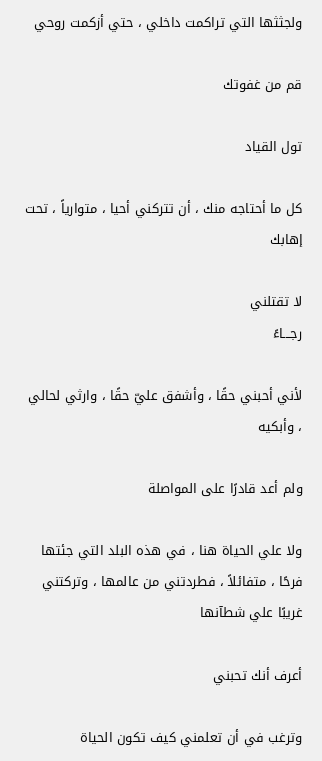ولجثثها التي تراكمت داخلي ، حتي أزكمت روحي

قم من غفوتك

تول القياد

كل ما أحتاجه منك ، أن تتركني أحيا ، متوارياً ، تحت إهابك

لا تقتلني
رجـــاءً

لأني أحبني حقًا ، وأشفق عليّ حقًا ، وارثي لحالي ، وأبكيه

ولم أعد قادرًا على المواصلة

ولا علي الحياة هنا ، في هذه البلد التي جئتها فرحًا ، متفائلاً ، فطردتني من عالمها ، وتركتني غريبًا علي شطآنها

أعرف أنك تحبني

وترغب في أن تعلمني كيف تكون الحياة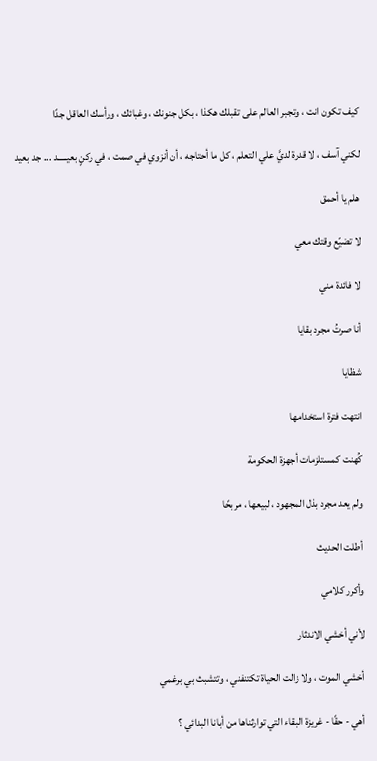كيف تكون انت ، وتجبر العالم على تقبلك هكذا ، بكل جنونك ، وغبائك ، ورأسك العاقل جدًا

لكني آسف ، لا قدرة لديَّ علي التعلم ، كل ما أحتاجه ، أن أنزوي في صمت ، في ركنٍ بعيـــــد ... جد بعيد

هلم يا أحمق

لا تضيّع وقتك معي

لا فائدة مني

أنا صرتُ مجرد بقايا

شظايا

انتهت فترة استخدامها

كُهنت كمستلزمات أجهزة الحكومة

ولم يعد مجرد بذل المجهود ، لبيعها ، مربحًا

أطلت الحديث

وأكرر كلامي

لأني أخشي الاندثار

أخشي الموت ، ولا زالت الحياة تكتنفني ، وتتشبث بي برغمي

أهي - حقًا - غريزة البقاء التي توارثناها من أبانا البدائي ؟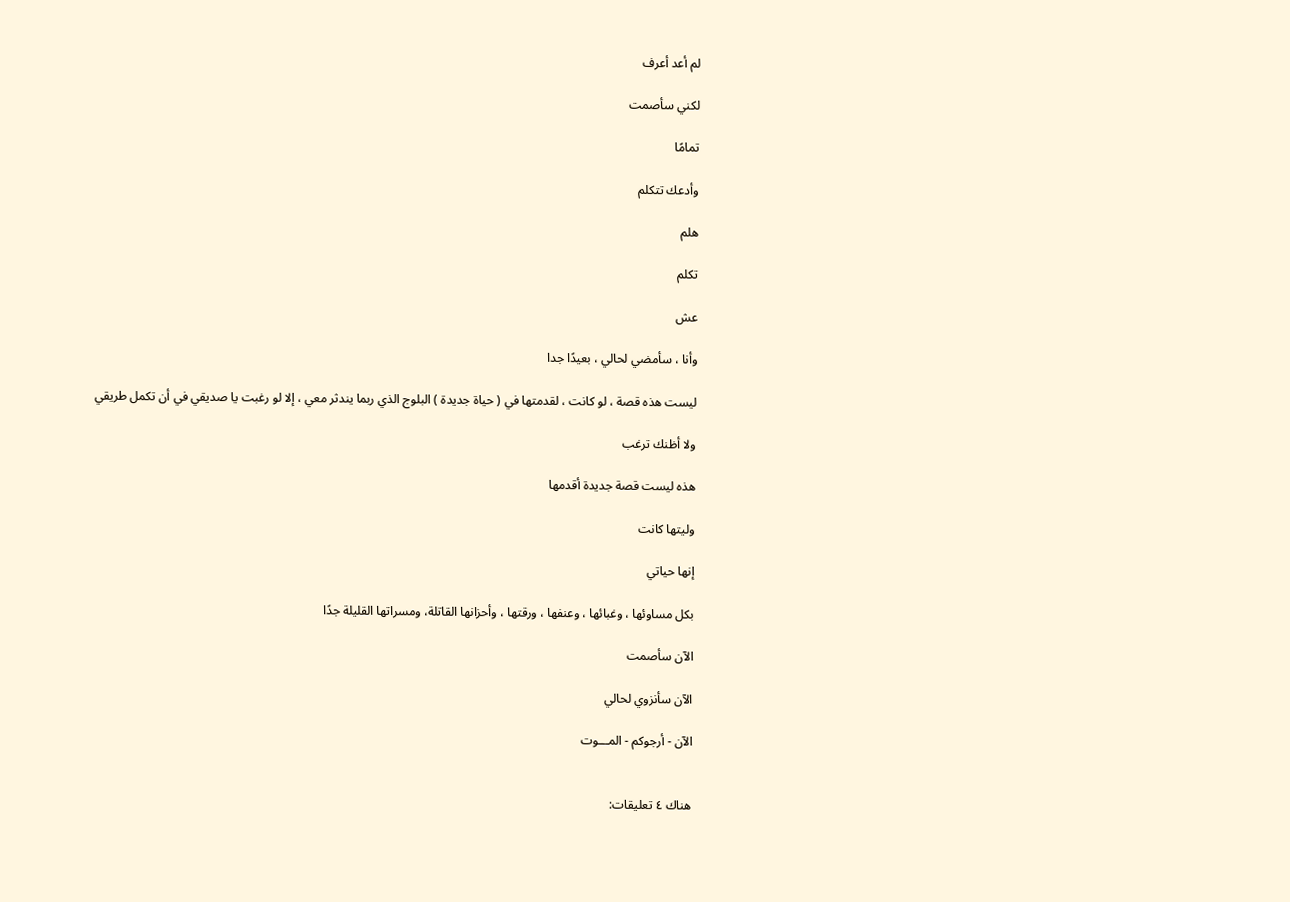لم أعد أعرف

لكني سأصمت

تمامًا

وأدعك تتكلم

هلم

تكلم

عش

وأنا ، سأمضي لحالي ، بعيدًا جدا

ليست هذه قصة ، لو كانت ، لقدمتها في ( حياة جديدة ) البلوج الذي ربما يندثر معي ، إلا لو رغبت يا صديقي في أن تكمل طريقي

ولا أظنك ترغب

هذه ليست قصة جديدة أقدمها

وليتها كانت

إنها حياتي

بكل مساوئها ، وغبائها ، وعنفها ، ورقتها ، وأحزانها القاتلة، ومسراتها القليلة جدًا

الآن سأصمت

الآن سأنزوي لحالي

الآن - أرجوكم - المـــوت


هناك ٤ تعليقات: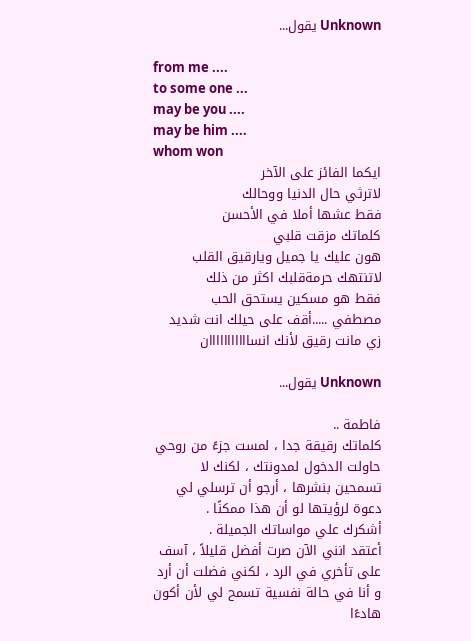Unknown يقول...

from me ....
to some one ...
may be you ....
may be him ....
whom won
ايكما الفائز على الآخر
لاترثي حال الدنيا ووحالك
فقط عشها أملا في الأحسن
كلماتك مزقت قلبي
هون عليك يا جميل ويارقيق القلب
لاتنتهك حرمةقلبك اكثر من ذلك
فقط هو مسكين يستحق الحب
مصطفي .....أقف على حيلك انت شديد زي مانت رقيق لأنك انسااااااااااان

Unknown يقول...

فاطمة ..
كلماتك رقيقة جدا ، لمست جزءً من روحي
حاولت الدخول لمدونتك ، لكنك لا تسمحين بنشرها ، أرجو أن ترسلي لي دعوة لرؤيتها لو أن هذا ممكنًا .
أشكرك علي مواساتك الجميلة .
أعتقد انني الآن صرت أفضل قليلاً ، آسف على تأخري في الرد ، لكني فضلت أن أرد و أنا في حالة نفسية تسمح لي لأن أكون هادءًا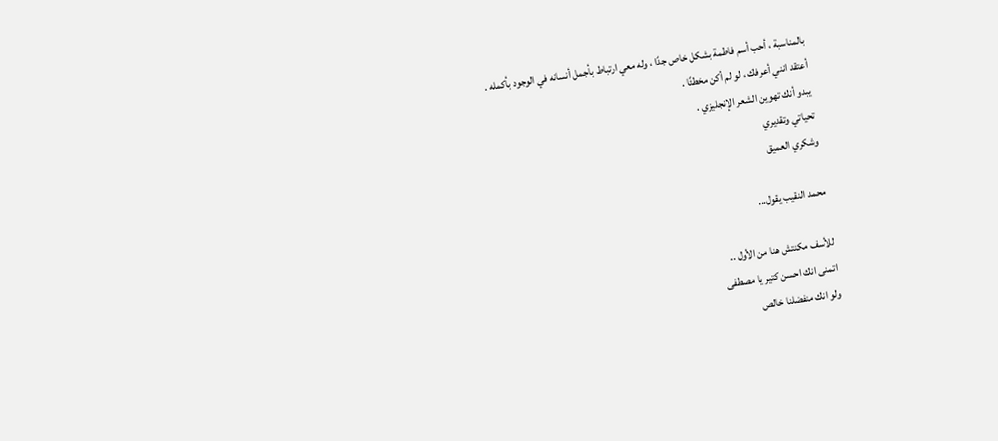بالمناسبة ، أحب أسم فاطمة بشكل خاص جدًا ، وله معي ارتباط بأجمل أنسانه في الوجود بأكمله .
أعتقد انني أعرفك ، لو لم أكن مخطئًا .
يبدو أنك تهوين الشعر الإنجليزي .
تحياتي وتقديري
وشكري العميق

محمد النقيب يقول...

للأسف مكنتش هنا من الأول ..
اتمنى انك احسن كتير يا مصطفى
ولو انك منفضلنا خالص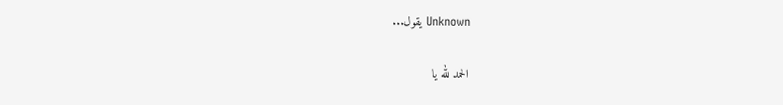Unknown يقول...

الحمد لله يا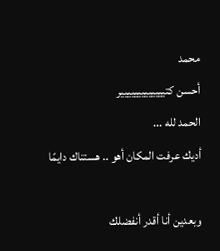محمد
أحسن كتييييييييييييير
الحمد لله ...
أديك عرفت المكان أهو .. هستناك دايمًا

وبعدين أنا أقدر أنفضلك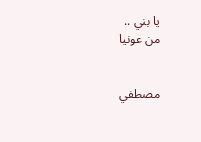يا بني ..
من عونيا


مصطفي